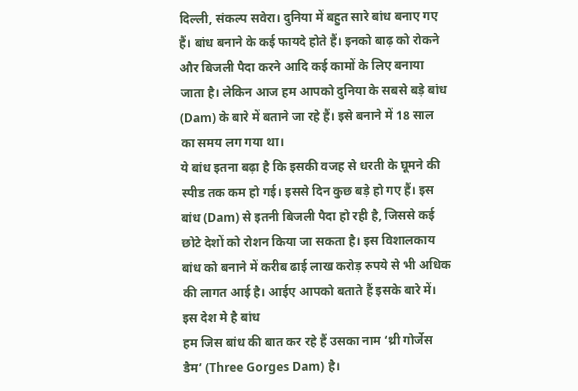दिल्ली, संकल्प सवेरा। दुनिया में बहुत सारे बांध बनाए गए हैं। बांध बनाने के कई फायदे होते हैं। इनको बाढ़ को रोकने और बिजली पैदा करने आदि कई कामों के लिए बनाया जाता है। लेकिन आज हम आपको दुनिया के सबसे बड़े बांध (Dam) के बारे में बताने जा रहे हैं। इसे बनाने में 18 साल का समय लग गया था।
ये बांध इतना बढ़ा है कि इसकी वजह से धरती के घूमने की स्पीड तक कम हो गई। इससे दिन कुछ बड़े हो गए हैं। इस बांध (Dam) से इतनी बिजली पैदा हो रही है, जिससे कई छोटे देशों को रोशन किया जा सकता है। इस विशालकाय बांध को बनाने में करीब ढाई लाख करोड़ रुपये से भी अधिक की लागत आई है। आईए आपको बताते हैं इसके बारे में।
इस देश मे है बांध
हम जिस बांध की बात कर रहे हैं उसका नाम ‘थ्री गोर्जेस डैम’ (Three Gorges Dam) है।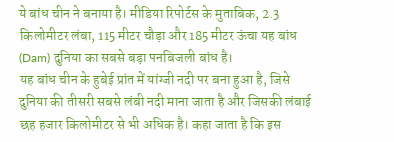ये बांध चीन ने बनाया है। मीडिया रिपोर्टस के मुताबिक, 2.3 किलोमीटर लंबा, 115 मीटर चौड़ा और 185 मीटर ऊंचा यह बांध (Dam) दुनिया का सबसे बड़ा पनबिजली बांध है।
यह बांध चीन के हुबेई प्रांत में यांग्जी नदी पर बना हुआ है, जिसे दुनिया की तीसरी सबसे लंबी नदी माना जाता है और जिसकी लंबाई छह हजार किलोमीटर से भी अधिक है। कहा जाता है कि इस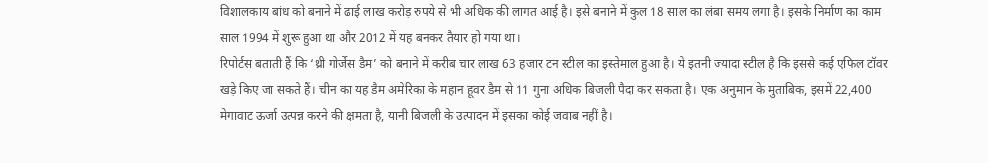विशालकाय बांध को बनाने में ढाई लाख करोड़ रुपये से भी अधिक की लागत आई है। इसे बनाने में कुल 18 साल का लंबा समय लगा है। इसके निर्माण का काम साल 1994 में शुरू हुआ था और 2012 में यह बनकर तैयार हो गया था।
रिपोर्टस बताती हैं कि ‘थ्री गोर्जेस डैम’ को बनाने में करीब चार लाख 63 हजार टन स्टील का इस्तेमाल हुआ है। ये इतनी ज्यादा स्टील है कि इससे कई एफिल टॉवर खड़े किए जा सकते हैं। चीन का यह डैम अमेरिका के महान हूवर डैम से 11 गुना अधिक बिजली पैदा कर सकता है। एक अनुमान के मुताबिक, इसमें 22,400 मेगावाट ऊर्जा उत्पन्न करने की क्षमता है, यानी बिजली के उत्पादन में इसका कोई जवाब नहीं है।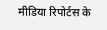मीडिया रिपोर्टस के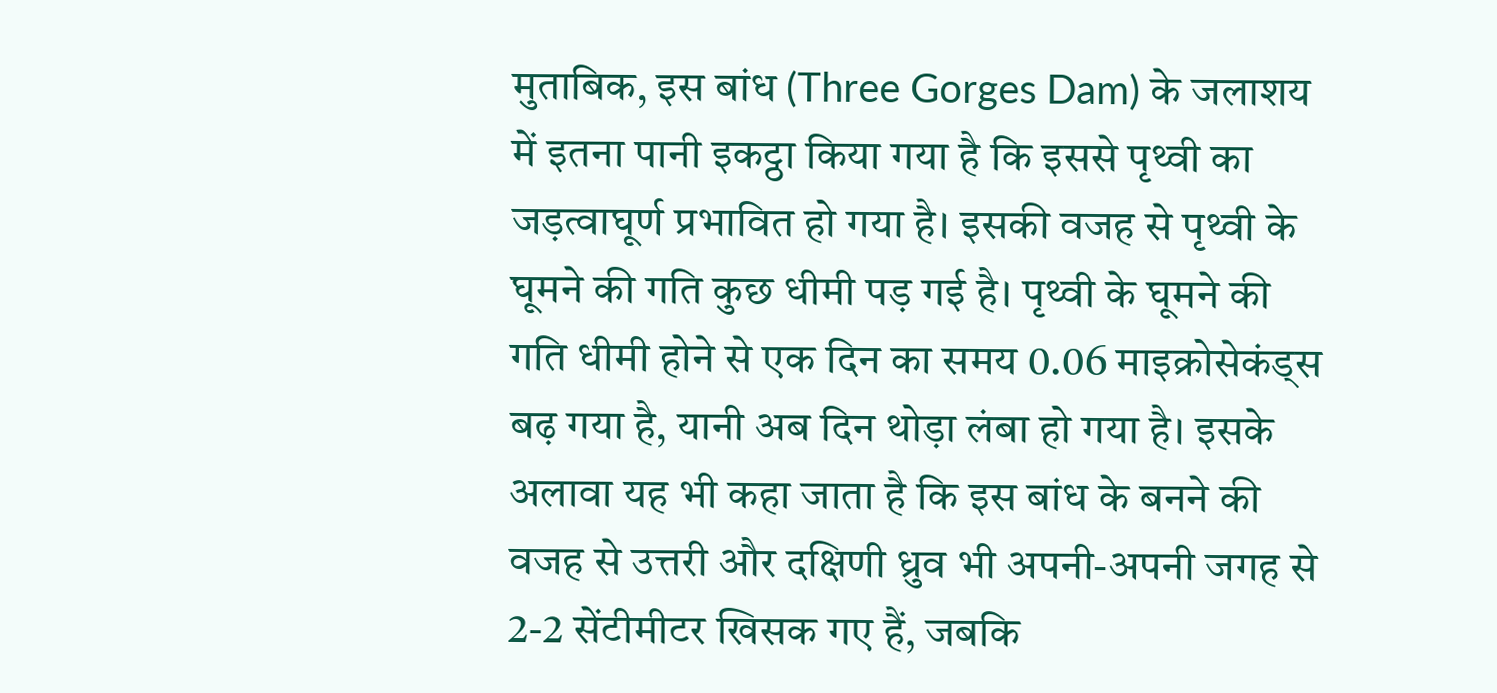मुताबिक, इस बांध (Three Gorges Dam) के जलाशय में इतना पानी इकट्ठा किया गया है कि इससे पृथ्वी का जड़त्वाघूर्ण प्रभावित हो गया है। इसकी वजह से पृथ्वी के घूमने की गति कुछ धीमी पड़ गई है। पृथ्वी के घूमने की गति धीमी होने से एक दिन का समय 0.06 माइक्रोसेकंड्स बढ़ गया है, यानी अब दिन थोड़ा लंबा हो गया है। इसके अलावा यह भी कहा जाता है कि इस बांध के बनने की वजह से उत्तरी और दक्षिणी ध्रुव भी अपनी-अपनी जगह से 2-2 सेंटीमीटर खिसक गए हैं, जबकि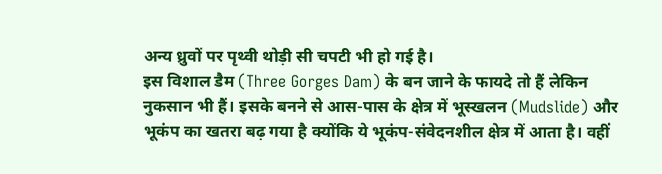अन्य ध्रुवों पर पृथ्वी थोड़ी सी चपटी भी हो गई है।
इस विशाल डैम (Three Gorges Dam) के बन जाने के फायदे तो हैं लेकिन नुकसान भी हैं। इसके बनने से आस-पास के क्षेत्र में भूस्खलन (Mudslide) और भूकंप का खतरा बढ़ गया है क्योंकि ये भूकंप-संवेदनशील क्षेत्र में आता है। वहीं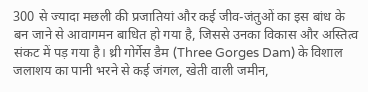300 से ज्यादा मछली की प्रजातियां और कई जीव-जंतुओं का इस बांध के बन जाने से आवागमन बाधित हो गया है, जिससे उनका विकास और अस्तित्व संकट में पड़ गया है। थ्री गोर्गेस डैम (Three Gorges Dam) के विशाल जलाशय का पानी भरने से कई जंगल, खेती वाली जमीन,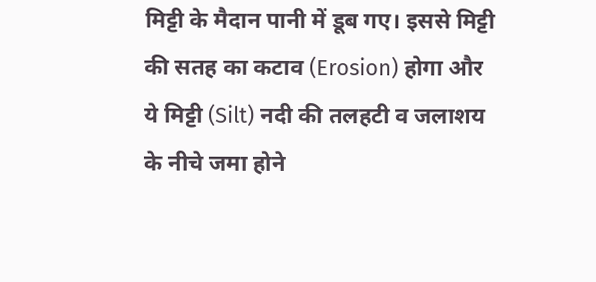मिट्टी के मैदान पानी में डूब गए। इससे मिट्टी की सतह का कटाव (Erosion) होगा और ये मिट्टी (Silt) नदी की तलहटी व जलाशय के नीचे जमा होने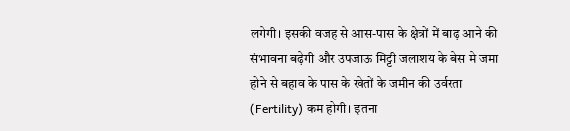लगेगी। इसकी वजह से आस-पास के क्षेत्रों में बाढ़ आने की संभावना बढ़ेगी और उपजाऊ मिट्टी जलाशय के बेस मे जमा होने से बहाव के पास के खेतों के जमीन की उर्वरता (Fertility) कम होगी। इतना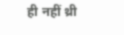ही नहीं थ्री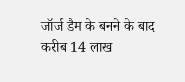जॉर्ज डैम के बनने के बाद करीब 14 लाख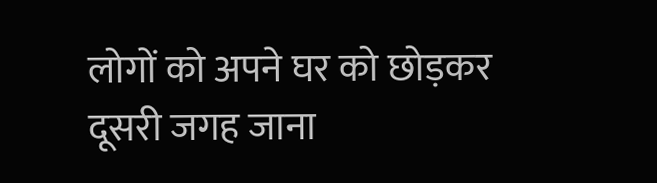लोगों को अपने घर को छोड़कर दूसरी जगह जाना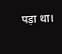पड़ा था।